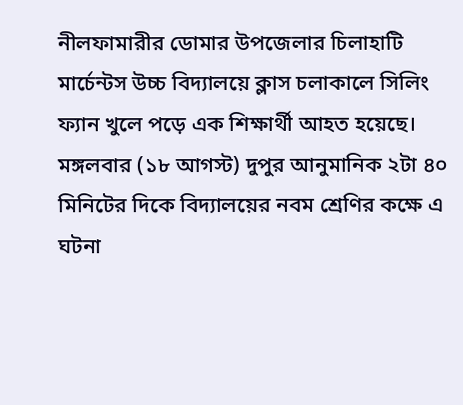নীলফামারীর ডোমার উপজেলার চিলাহাটি মার্চেন্টস উচ্চ বিদ্যালয়ে ক্লাস চলাকালে সিলিং ফ্যান খুলে পড়ে এক শিক্ষার্থী আহত হয়েছে।
মঙ্গলবার (১৮ আগস্ট) দুপুর আনুমানিক ২টা ৪০ মিনিটের দিকে বিদ্যালয়ের নবম শ্রেণির কক্ষে এ ঘটনা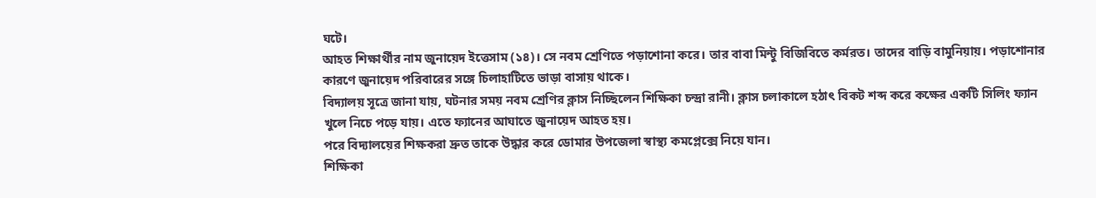ঘটে।
আহত শিক্ষার্থীর নাম জুনায়েদ ইত্তেসাম (১৪)। সে নবম শ্রেণিতে পড়াশোনা করে। তার বাবা মিন্টু বিজিবিতে কর্মরত। তাদের বাড়ি বামুনিয়ায়। পড়াশোনার কারণে জুনায়েদ পরিবারের সঙ্গে চিলাহাটিতে ভাড়া বাসায় থাকে।
বিদ্যালয় সূত্রে জানা যায়, ঘটনার সময় নবম শ্রেণির ক্লাস নিচ্ছিলেন শিক্ষিকা চন্দ্রা রানী। ক্লাস চলাকালে হঠাৎ বিকট শব্দ করে কক্ষের একটি সিলিং ফ্যান খুলে নিচে পড়ে যায়। এতে ফ্যানের আঘাতে জুনায়েদ আহত হয়।
পরে বিদ্যালয়ের শিক্ষকরা দ্রুত তাকে উদ্ধার করে ডোমার উপজেলা স্বাস্থ্য কমপ্লেক্সে নিয়ে যান।
শিক্ষিকা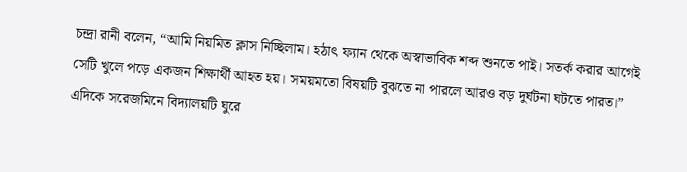চন্দ্রা রানী বলেন, “আমি নিয়মিত ক্লাস নিচ্ছিলাম। হঠাৎ ফ্যান থেকে অস্বাভাবিক শব্দ শুনতে পাই। সতর্ক করার আগেই সেটি খুলে পড়ে একজন শিক্ষার্থী আহত হয়। সময়মতো বিষয়টি বুঝতে না পারলে আরও বড় দুর্ঘটনা ঘটতে পারত।”
এদিকে সরেজমিনে বিদ্যালয়টি ঘুরে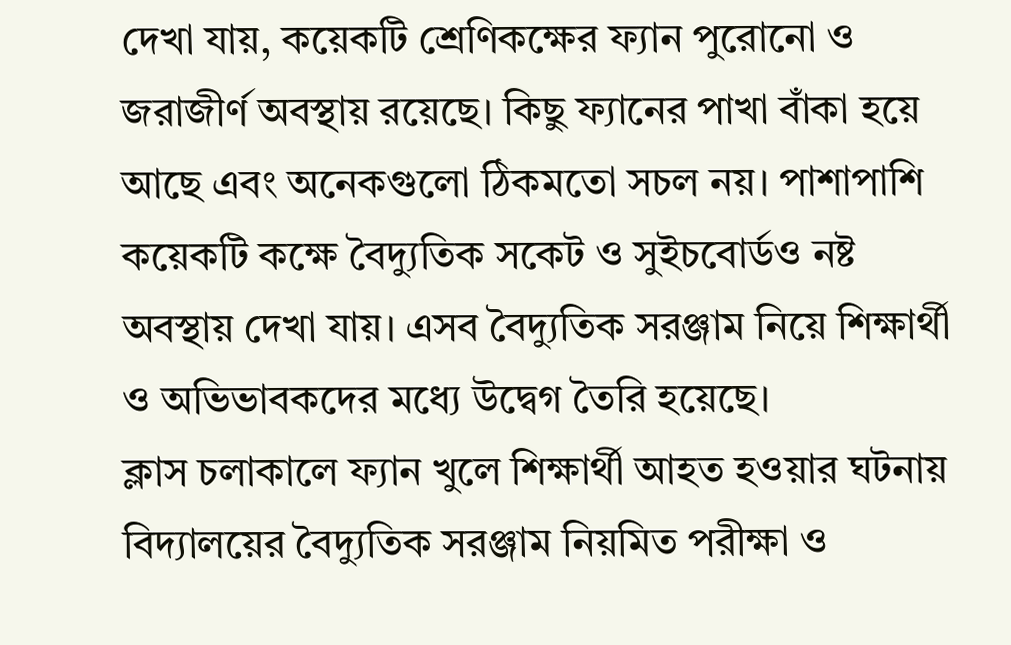দেখা যায়, কয়েকটি শ্রেণিকক্ষের ফ্যান পুরোনো ও জরাজীর্ণ অবস্থায় রয়েছে। কিছু ফ্যানের পাখা বাঁকা হয়ে আছে এবং অনেকগুলো ঠিকমতো সচল নয়। পাশাপাশি কয়েকটি কক্ষে বৈদ্যুতিক সকেট ও সুইচবোর্ডও নষ্ট অবস্থায় দেখা যায়। এসব বৈদ্যুতিক সরঞ্জাম নিয়ে শিক্ষার্থী ও অভিভাবকদের মধ্যে উদ্বেগ তৈরি হয়েছে।
ক্লাস চলাকালে ফ্যান খুলে শিক্ষার্থী আহত হওয়ার ঘটনায় বিদ্যালয়ের বৈদ্যুতিক সরঞ্জাম নিয়মিত পরীক্ষা ও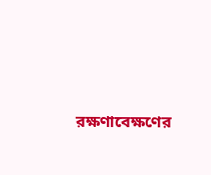রক্ষণাবেক্ষণের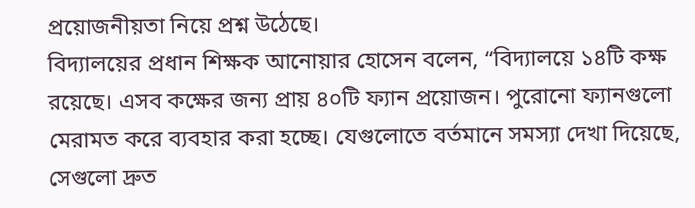প্রয়োজনীয়তা নিয়ে প্রশ্ন উঠেছে।
বিদ্যালয়ের প্রধান শিক্ষক আনোয়ার হোসেন বলেন, “বিদ্যালয়ে ১৪টি কক্ষ রয়েছে। এসব কক্ষের জন্য প্রায় ৪০টি ফ্যান প্রয়োজন। পুরোনো ফ্যানগুলো মেরামত করে ব্যবহার করা হচ্ছে। যেগুলোতে বর্তমানে সমস্যা দেখা দিয়েছে, সেগুলো দ্রুত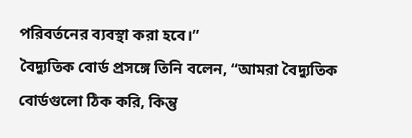পরিবর্তনের ব্যবস্থা করা হবে।”
বৈদ্যুতিক বোর্ড প্রসঙ্গে তিনি বলেন, “আমরা বৈদ্যুতিক বোর্ডগুলো ঠিক করি, কিন্তু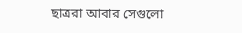ছাত্ররা আবার সেগুলো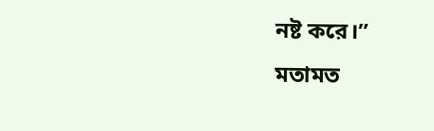নষ্ট করে।”
মতামত